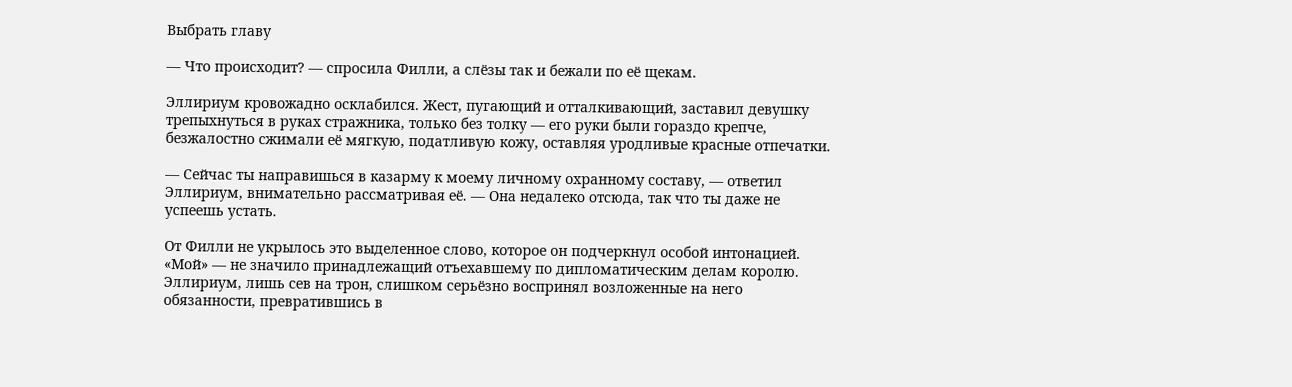Выбрать главу

— Что происходит? — спросила Филли, а слёзы так и бежали по её щекам.

Эллириум кровожадно осклабился. Жест, пугающий и отталкивающий, заставил девушку трепыхнуться в руках стражника, только без толку — его руки были гораздо крепче, безжалостно сжимали её мягкую, податливую кожу, оставляя уродливые красные отпечатки.

— Сейчас ты направишься в казарму к моему личному охранному составу, — ответил Эллириум, внимательно рассматривая её. — Она недалеко отсюда, так что ты даже не успеешь устать.

От Филли не укрылось это выделенное слово, которое он подчеркнул особой интонацией. «Мой» — не значило принадлежащий отъехавшему по дипломатическим делам королю. Эллириум, лишь сев на трон, слишком серьёзно воспринял возложенные на него обязанности, превратившись в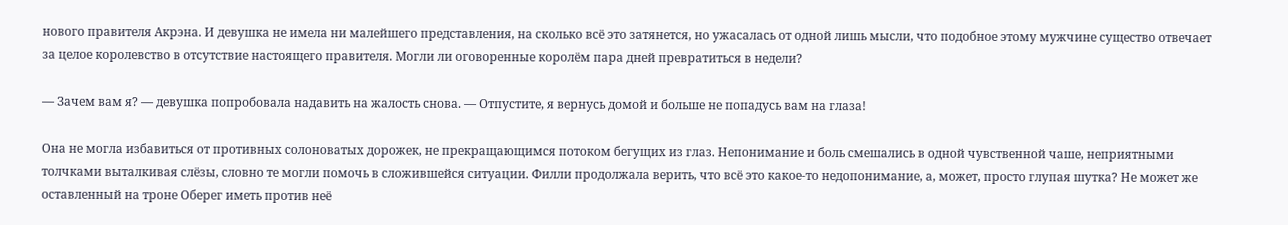нового правителя Акрэна. И девушка не имела ни малейшего представления, на сколько всё это затянется, но ужасалась от одной лишь мысли, что подобное этому мужчине существо отвечает за целое королевство в отсутствие настоящего правителя. Могли ли оговоренные королём пара дней превратиться в недели?

— Зачем вам я? — девушка попробовала надавить на жалость снова. — Отпустите, я вернусь домой и больше не попадусь вам на глаза!

Она не могла избавиться от противных солоноватых дорожек, не прекращающимся потоком бегущих из глаз. Непонимание и боль смешались в одной чувственной чаше, неприятными толчками выталкивая слёзы, словно те могли помочь в сложившейся ситуации. Филли продолжала верить, что всё это какое-то недопонимание, а, может, просто глупая шутка? Не может же оставленный на троне Оберег иметь против неё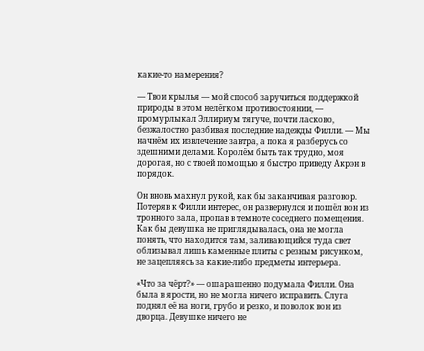какие-то намерения?

— Твои крылья — мой способ заручиться поддержкой природы в этом нелёгком противостоянии, — промурлыкал Эллириум тягуче, почти ласково, безжалостно разбивая последние надежды Филли. — Мы начнём их извлечение завтра, а пока я разберусь со здешними делами. Королём быть так трудно, моя дорогая, но с твоей помощью я быстро приведу Акрэн в порядок.

Он вновь махнул рукой, как бы заканчивая разговор. Потеряв к Филли интерес, он развернулся и пошёл вон из тронного зала, пропав в темноте соседнего помещения. Как бы девушка не приглядывалась, она не могла понять, что находится там, заливающийся туда свет облизывал лишь каменные плиты с резным рисунком, не зацепляясь за какие-либо предметы интерьера.

«Что за чёрт?» — ошарашенно подумала Филли. Она была в ярости, но не могла ничего исправить. Слуга поднял её на ноги, грубо и резко, и поволок вон из дворца. Девушке ничего не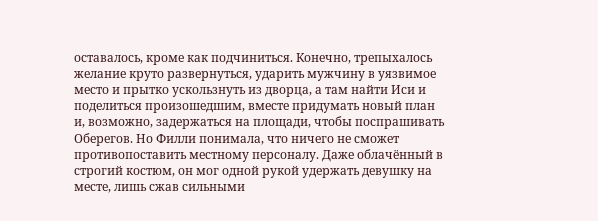оставалось, кроме как подчиниться. Конечно, трепыхалось желание круто развернуться, ударить мужчину в уязвимое место и прытко ускользнуть из дворца, а там найти Иси и поделиться произошедшим, вместе придумать новый план и, возможно, задержаться на площади, чтобы поспрашивать Оберегов. Но Филли понимала, что ничего не сможет противопоставить местному персоналу. Даже облачённый в строгий костюм, он мог одной рукой удержать девушку на месте, лишь сжав сильными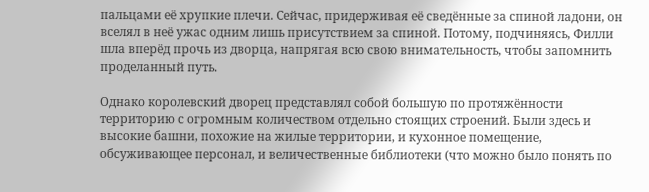пальцами её хрупкие плечи. Сейчас, придерживая её сведённые за спиной ладони, он вселял в неё ужас одним лишь присутствием за спиной. Потому, подчиняясь, Филли шла вперёд прочь из дворца, напрягая всю свою внимательность, чтобы запомнить проделанный путь.

Однако королевский дворец представлял собой большую по протяжённости территорию с огромным количеством отдельно стоящих строений. Были здесь и высокие башни, похожие на жилые территории, и кухонное помещение, обсуживающее персонал, и величественные библиотеки (что можно было понять по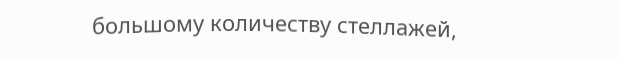большому количеству стеллажей,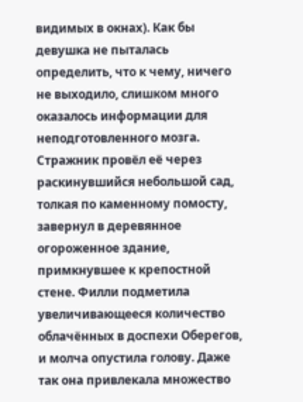видимых в окнах). Как бы девушка не пыталась определить, что к чему, ничего не выходило, слишком много оказалось информации для неподготовленного мозга. Стражник провёл её через раскинувшийся небольшой сад, толкая по каменному помосту, завернул в деревянное огороженное здание, примкнувшее к крепостной стене. Филли подметила увеличивающееся количество облачённых в доспехи Оберегов, и молча опустила голову. Даже так она привлекала множество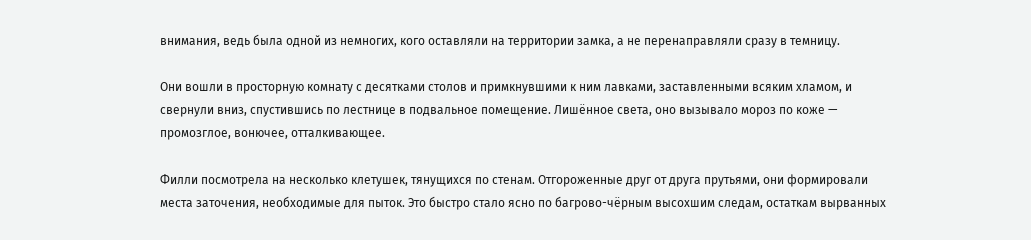внимания, ведь была одной из немногих, кого оставляли на территории замка, а не перенаправляли сразу в темницу.

Они вошли в просторную комнату с десятками столов и примкнувшими к ним лавками, заставленными всяким хламом, и свернули вниз, спустившись по лестнице в подвальное помещение. Лишённое света, оно вызывало мороз по коже — промозглое, вонючее, отталкивающее.

Филли посмотрела на несколько клетушек, тянущихся по стенам. Отгороженные друг от друга прутьями, они формировали места заточения, необходимые для пыток. Это быстро стало ясно по багрово-чёрным высохшим следам, остаткам вырванных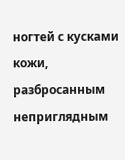ногтей с кусками кожи, разбросанным неприглядным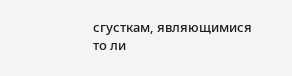сгусткам, являющимися то ли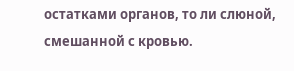остатками органов, то ли слюной, смешанной с кровью.